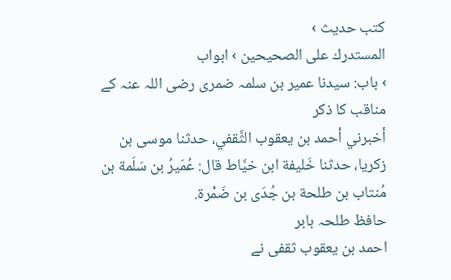کتب حدیث ›
المستدرك على الصحيحين › ابواب
› باب: سیدنا عمیر بن سلمہ ضمری رضی اللہ عنہ کے مناقب کا ذکر
أخبرني أحمد بن يعقوب الثَّقفي، حدثنا موسى بن زكريا، حدثنا خَليفة ابن خيَّاط قال: عُمَيرُ بن سَلَمة بن مُنتاب بن طلحة بن جُدَى بن ضَمْرة.
حافظ طلحہ بابر
احمد بن یعقوب ثقفی نے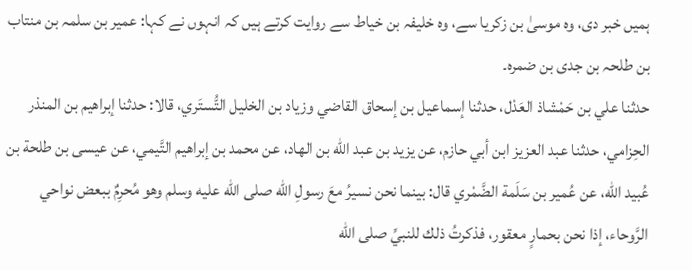ہمیں خبر دی، وہ موسیٰ بن زکریا سے، وہ خلیفہ بن خیاط سے روایت کرتے ہیں کہ انہوں نے کہا: عمیر بن سلمہ بن منتاب بن طلحہ بن جدی بن ضمرہ۔
حدثنا علي بن حَمْشاذ العَدْل، حدثنا إسماعيل بن إسحاق القاضي وزياد بن الخليل التُّستَري، قالا: حدثنا إبراهيم بن المنذر الحِزامي، حدثنا عبد العزيز ابن أبي حازم، عن يزيد بن عبد الله بن الهاد، عن محمد بن إبراهيم التَّيمي، عن عيسى بن طلحة بن عُبيد الله، عن عُمير بن سَلَمة الضَّمْري قال: بينما نحن نسيرُ معَ رسولِ الله صلى الله عليه وسلم وهو مُحرِمٌ ببعض نواحي الرَّوحاء، إذا نحن بحمارٍ معقور، فذكرتُ ذلك للنبيِّ صلى الله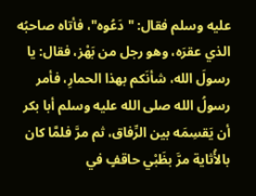عليه وسلم فقال: "دَعُوه"، فأتاه صاحبُه الذي عقرَه، وهو رجل من بَهْز، فقال: يا رسولَ الله، شأنَكم بهذا الحمارِ، فأمر رسولُ الله صلى الله عليه وسلم أبا بكر أن يَقسِمَه بين الرِّفاق، ثم مرَّ فلمَّا كان بالأُثاية مرَّ بظَبْي حاقفٍ في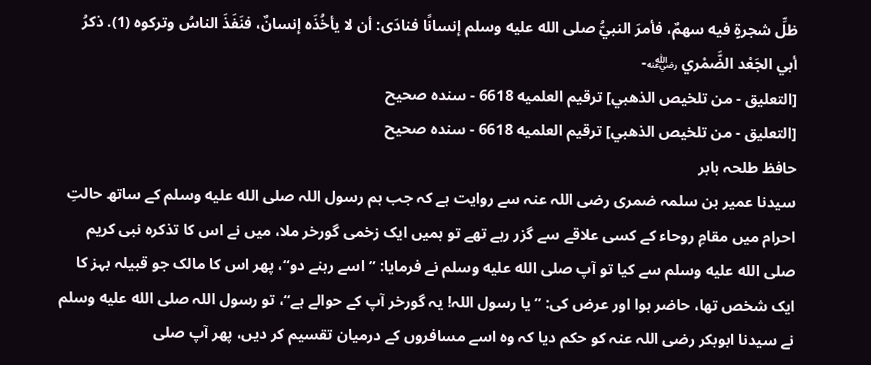ظلِّ شجرةٍ فيه سهمٌ، فأمرَ النبيُّ صلى الله عليه وسلم إنسانًا فنادَى: أن لا يأخُذَه إنسانٌ، فنَفَذَ الناسُ وتركوه (1). ذكرُ أبي الجَعْد الضَّمْري ﵁-
[التعليق - من تلخيص الذهبي] ترقيم العلميه 6618 - سنده صحيح
[التعليق - من تلخيص الذهبي] ترقيم العلميه 6618 - سنده صحيح
حافظ طلحہ بابر
سیدنا عمیر بن سلمہ ضمری رضی اللہ عنہ سے روایت ہے کہ جب ہم رسول اللہ صلى الله عليه وسلم کے ساتھ حالتِ احرام میں مقامِ روحاء کے کسی علاقے سے گزر رہے تھے تو ہمیں ایک زخمی گورخر ملا، میں نے اس کا تذکرہ نبی کریم صلى الله عليه وسلم سے کیا تو آپ صلى الله عليه وسلم نے فرمایا: ”اسے رہنے دو“، پھر اس کا مالک جو قبیلہ بہز کا ایک شخص تھا، حاضر ہوا اور عرض کی: ”یا رسول اللہ! یہ گورخر آپ کے حوالے ہے“، تو رسول اللہ صلى الله عليه وسلم نے سیدنا ابوبکر رضی اللہ عنہ کو حکم دیا کہ وہ اسے مسافروں کے درمیان تقسیم کر دیں، پھر آپ صلى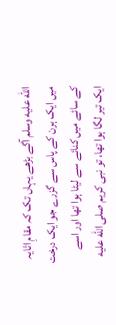الله عليه وسلم آگے بڑھے یہاں تک کہ مقامِ اثایہ میں ایک ہرن کے پاس سے گزرے جو ایک درخت کے سائے میں کنائے سے لیٹا ہوا تھا اور اسے ایک تیر لگا ہوا تھا، تو نبی کریم صلى الله عليه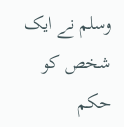وسلم نے ایک شخص کو حکم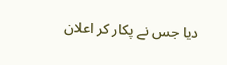دیا جس نے پکار کر اعلان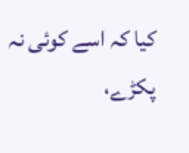کیا کہ اسے کوئی نہ پکڑے،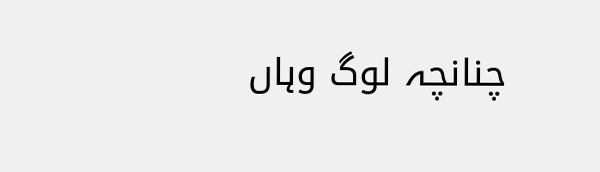چنانچہ لوگ وہاں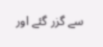سے گزر گئے اور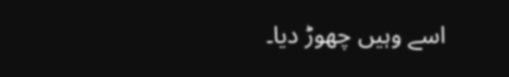اسے وہیں چھوڑ دیا۔